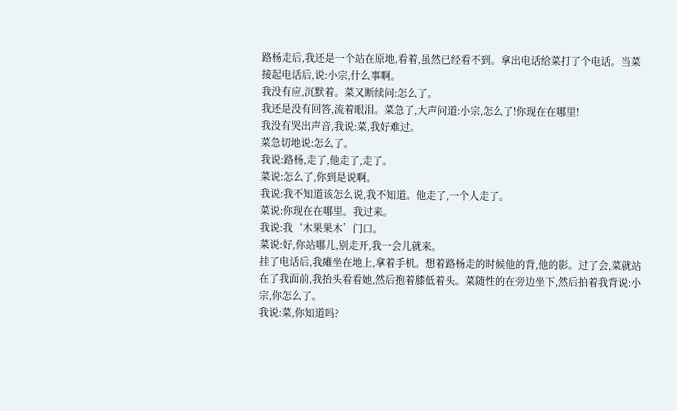路杨走后,我还是一个站在原地,看着,虽然已经看不到。拿出电话给菜打了个电话。当菜接起电话后,说:小宗,什么事啊。
我没有应,沉默着。菜又断续问:怎么了。
我还是没有回答,流着眼泪。菜急了,大声问道:小宗,怎么了!你现在在哪里!
我没有哭出声音,我说:菜,我好难过。
菜急切地说:怎么了。
我说:路杨,走了,他走了,走了。
菜说:怎么了,你到是说啊。
我说:我不知道该怎么说,我不知道。他走了,一个人走了。
菜说:你现在在哪里。我过来。
我说:我‘木果果木’门口。
菜说:好,你站哪儿,别走开,我一会儿就来。
挂了电话后,我瘫坐在地上,拿着手机。想着路杨走的时候他的背,他的影。过了会,菜就站在了我面前,我抬头看看她,然后抱着膝低着头。菜随性的在旁边坐下,然后拍着我背说:小宗,你怎么了。
我说:菜,你知道吗?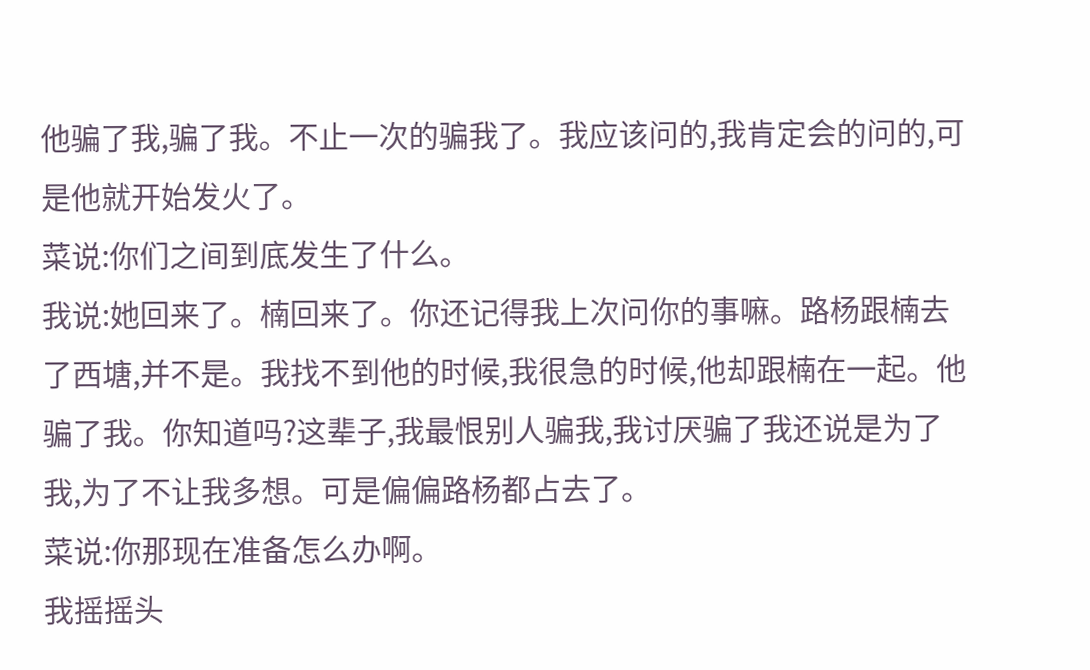他骗了我,骗了我。不止一次的骗我了。我应该问的,我肯定会的问的,可是他就开始发火了。
菜说:你们之间到底发生了什么。
我说:她回来了。楠回来了。你还记得我上次问你的事嘛。路杨跟楠去了西塘,并不是。我找不到他的时候,我很急的时候,他却跟楠在一起。他骗了我。你知道吗?这辈子,我最恨别人骗我,我讨厌骗了我还说是为了我,为了不让我多想。可是偏偏路杨都占去了。
菜说:你那现在准备怎么办啊。
我摇摇头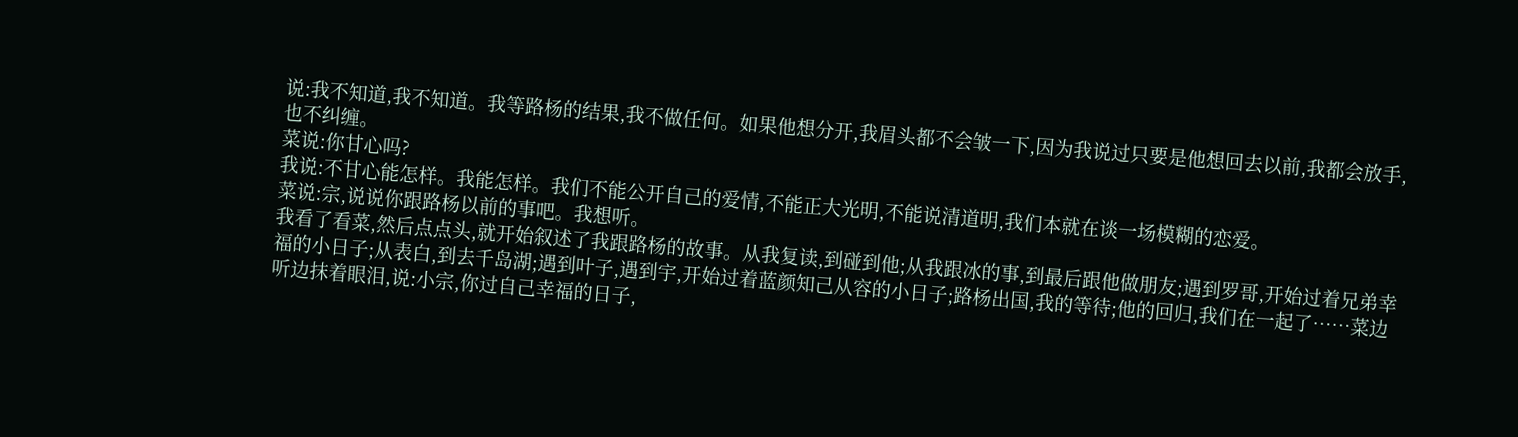说:我不知道,我不知道。我等路杨的结果,我不做任何。如果他想分开,我眉头都不会皱一下,因为我说过只要是他想回去以前,我都会放手,也不纠缠。
菜说:你甘心吗?
我说:不甘心能怎样。我能怎样。我们不能公开自己的爱情,不能正大光明,不能说清道明,我们本就在谈一场模糊的恋爱。
菜说:宗,说说你跟路杨以前的事吧。我想听。
我看了看菜,然后点点头,就开始叙述了我跟路杨的故事。从我复读,到碰到他;从我跟冰的事,到最后跟他做朋友;遇到罗哥,开始过着兄弟幸福的小日子;从表白,到去千岛湖;遇到叶子,遇到宇,开始过着蓝颜知己从容的小日子;路杨出国,我的等待;他的回归,我们在一起了……菜边听边抹着眼泪,说:小宗,你过自己幸福的日子,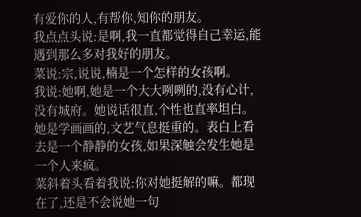有爱你的人,有帮你,知你的朋友。
我点点头说:是啊,我一直都觉得自己幸运,能遇到那么多对我好的朋友。
菜说:宗,说说,楠是一个怎样的女孩啊。
我说:她啊,她是一个大大咧咧的,没有心计,没有城府。她说话很直,个性也直率坦白。她是学画画的,文艺气息挺重的。表白上看去是一个静静的女孩,如果深触会发生她是一个人来疯。
菜斜着头看着我说:你对她挺解的嘛。都现在了,还是不会说她一句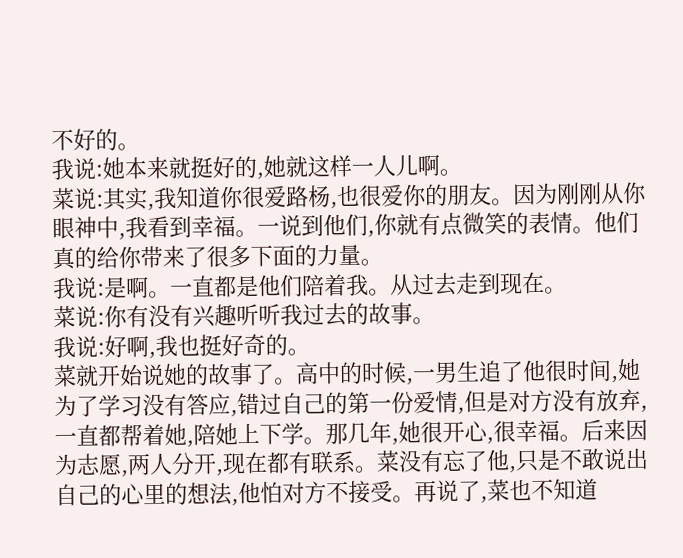不好的。
我说:她本来就挺好的,她就这样一人儿啊。
菜说:其实,我知道你很爱路杨,也很爱你的朋友。因为刚刚从你眼神中,我看到幸福。一说到他们,你就有点微笑的表情。他们真的给你带来了很多下面的力量。
我说:是啊。一直都是他们陪着我。从过去走到现在。
菜说:你有没有兴趣听听我过去的故事。
我说:好啊,我也挺好奇的。
菜就开始说她的故事了。高中的时候,一男生追了他很时间,她为了学习没有答应,错过自己的第一份爱情,但是对方没有放弃,一直都帮着她,陪她上下学。那几年,她很开心,很幸福。后来因为志愿,两人分开,现在都有联系。菜没有忘了他,只是不敢说出自己的心里的想法,他怕对方不接受。再说了,菜也不知道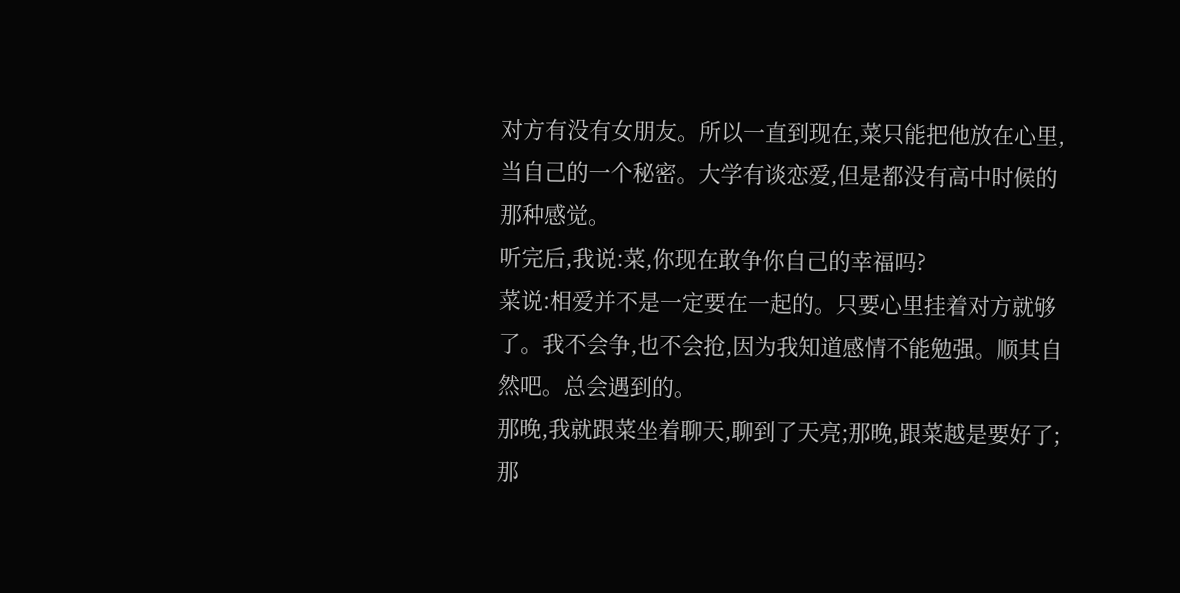对方有没有女朋友。所以一直到现在,菜只能把他放在心里,当自己的一个秘密。大学有谈恋爱,但是都没有高中时候的那种感觉。
听完后,我说:菜,你现在敢争你自己的幸福吗?
菜说:相爱并不是一定要在一起的。只要心里挂着对方就够了。我不会争,也不会抢,因为我知道感情不能勉强。顺其自然吧。总会遇到的。
那晚,我就跟菜坐着聊天,聊到了天亮;那晚,跟菜越是要好了;那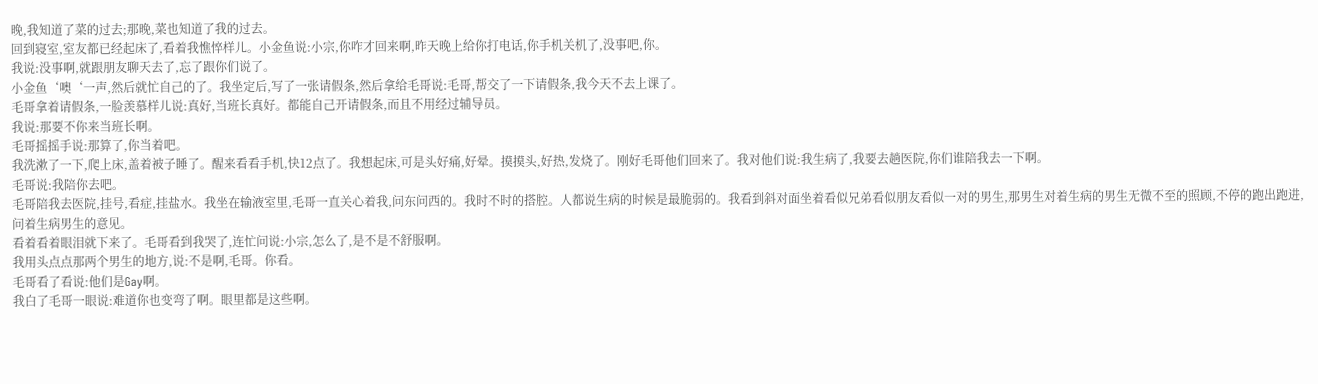晚,我知道了菜的过去;那晚,菜也知道了我的过去。
回到寝室,室友都已经起床了,看着我憔悴样儿。小金鱼说:小宗,你咋才回来啊,昨天晚上给你打电话,你手机关机了,没事吧,你。
我说:没事啊,就跟朋友聊天去了,忘了跟你们说了。
小金鱼‘噢‘一声,然后就忙自己的了。我坐定后,写了一张请假条,然后拿给毛哥说:毛哥,帮交了一下请假条,我今天不去上课了。
毛哥拿着请假条,一脸羡慕样儿说:真好,当班长真好。都能自己开请假条,而且不用经过辅导员。
我说:那要不你来当班长啊。
毛哥摇摇手说:那算了,你当着吧。
我洗漱了一下,爬上床,盖着被子睡了。醒来看看手机,快12点了。我想起床,可是头好痛,好晕。摸摸头,好热,发烧了。刚好毛哥他们回来了。我对他们说:我生病了,我要去趟医院,你们谁陪我去一下啊。
毛哥说:我陪你去吧。
毛哥陪我去医院,挂号,看症,挂盐水。我坐在输液室里,毛哥一直关心着我,问东问西的。我时不时的搭腔。人都说生病的时候是最脆弱的。我看到斜对面坐着看似兄弟看似朋友看似一对的男生,那男生对着生病的男生无微不至的照顾,不停的跑出跑进,问着生病男生的意见。
看着看着眼泪就下来了。毛哥看到我哭了,连忙问说:小宗,怎么了,是不是不舒服啊。
我用头点点那两个男生的地方,说:不是啊,毛哥。你看。
毛哥看了看说:他们是Gay啊。
我白了毛哥一眼说:难道你也变弯了啊。眼里都是这些啊。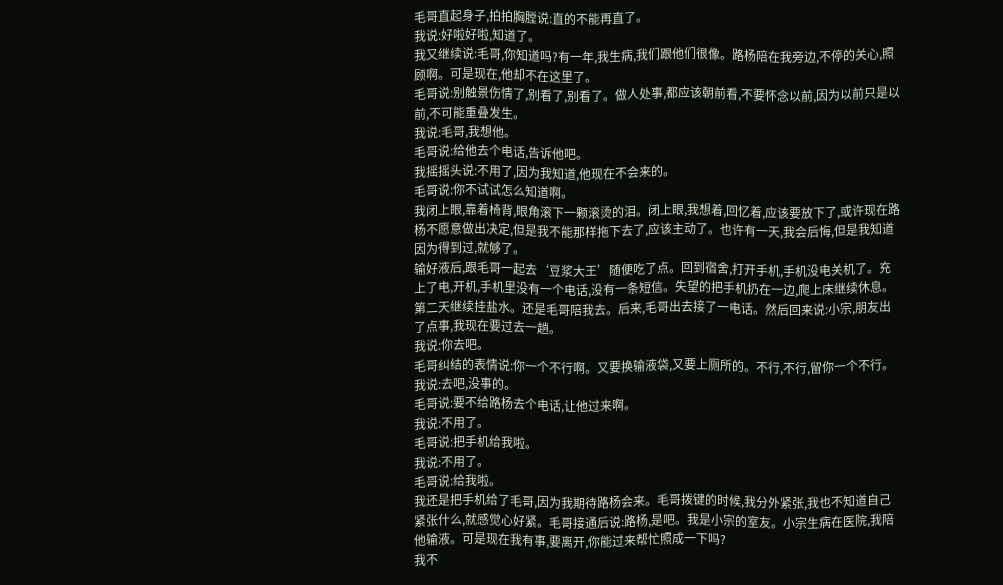毛哥直起身子,拍拍胸膛说:直的不能再直了。
我说:好啦好啦,知道了。
我又继续说:毛哥,你知道吗?有一年,我生病,我们跟他们很像。路杨陪在我旁边,不停的关心,照顾啊。可是现在,他却不在这里了。
毛哥说:别触景伤情了,别看了,别看了。做人处事,都应该朝前看,不要怀念以前,因为以前只是以前,不可能重叠发生。
我说:毛哥,我想他。
毛哥说:给他去个电话,告诉他吧。
我摇摇头说:不用了,因为我知道,他现在不会来的。
毛哥说:你不试试怎么知道啊。
我闭上眼,靠着椅背,眼角滚下一颗滚烫的泪。闭上眼,我想着,回忆着,应该要放下了,或许现在路杨不愿意做出决定,但是我不能那样拖下去了,应该主动了。也许有一天,我会后悔,但是我知道因为得到过,就够了。
输好液后,跟毛哥一起去‘豆浆大王’随便吃了点。回到宿舍,打开手机,手机没电关机了。充上了电,开机,手机里没有一个电话,没有一条短信。失望的把手机扔在一边,爬上床继续休息。
第二天继续挂盐水。还是毛哥陪我去。后来,毛哥出去接了一电话。然后回来说:小宗,朋友出了点事,我现在要过去一趟。
我说:你去吧。
毛哥纠结的表情说:你一个不行啊。又要换输液袋,又要上厕所的。不行,不行,留你一个不行。
我说:去吧,没事的。
毛哥说:要不给路杨去个电话,让他过来啊。
我说:不用了。
毛哥说:把手机给我啦。
我说:不用了。
毛哥说:给我啦。
我还是把手机给了毛哥,因为我期待路杨会来。毛哥拨键的时候,我分外紧张,我也不知道自己紧张什么,就感觉心好紧。毛哥接通后说:路杨,是吧。我是小宗的室友。小宗生病在医院,我陪他输液。可是现在我有事,要离开,你能过来帮忙照成一下吗?
我不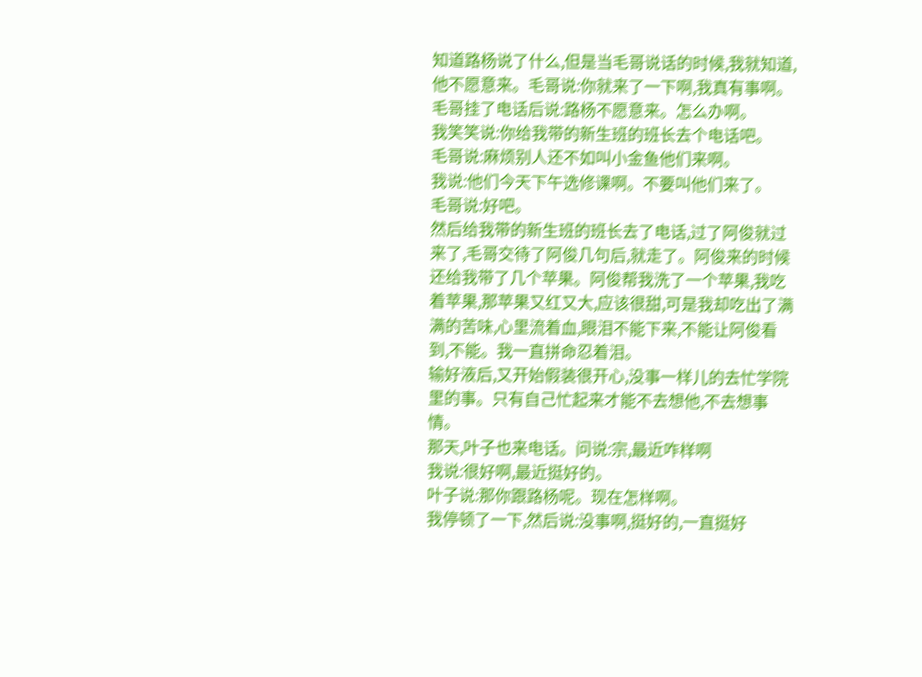知道路杨说了什么,但是当毛哥说话的时候,我就知道,他不愿意来。毛哥说:你就来了一下啊,我真有事啊。
毛哥挂了电话后说:路杨不愿意来。怎么办啊。
我笑笑说:你给我带的新生班的班长去个电话吧。
毛哥说:麻烦别人还不如叫小金鱼他们来啊。
我说:他们今天下午选修课啊。不要叫他们来了。
毛哥说:好吧。
然后给我带的新生班的班长去了电话,过了阿俊就过来了,毛哥交待了阿俊几句后,就走了。阿俊来的时候还给我带了几个苹果。阿俊帮我洗了一个苹果,我吃着苹果,那苹果又红又大,应该很甜,可是我却吃出了满满的苦味,心里流着血,眼泪不能下来,不能让阿俊看到,不能。我一直拼命忍着泪。
输好液后,又开始假装很开心,没事一样儿的去忙学院里的事。只有自己忙起来才能不去想他,不去想事情。
那天,叶子也来电话。问说:宗,最近咋样啊
我说:很好啊,最近挺好的。
叶子说:那你跟路杨呢。现在怎样啊。
我停顿了一下,然后说:没事啊,挺好的,一直挺好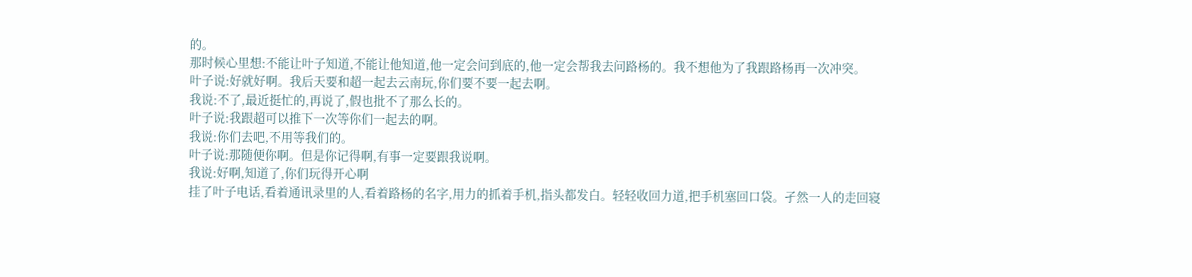的。
那时候心里想:不能让叶子知道,不能让他知道,他一定会问到底的,他一定会帮我去问路杨的。我不想他为了我跟路杨再一次冲突。
叶子说:好就好啊。我后天要和超一起去云南玩,你们要不要一起去啊。
我说:不了,最近挺忙的,再说了,假也批不了那么长的。
叶子说:我跟超可以推下一次等你们一起去的啊。
我说:你们去吧,不用等我们的。
叶子说:那随便你啊。但是你记得啊,有事一定要跟我说啊。
我说:好啊,知道了,你们玩得开心啊
挂了叶子电话,看着通讯录里的人,看着路杨的名字,用力的抓着手机,指头都发白。轻轻收回力道,把手机塞回口袋。孑然一人的走回寝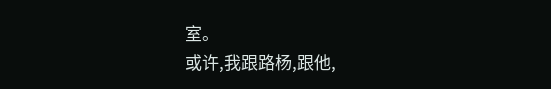室。
或许,我跟路杨,跟他,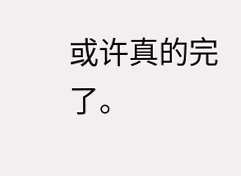或许真的完了。